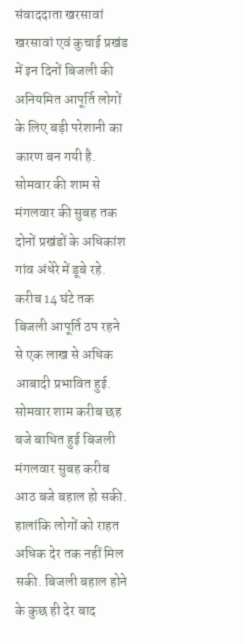संवाददाता खरसावां
खरसावां एवं कुचाई प्रखंड में इन दिनों बिजली की अनियमित आपूर्ति लोगों के लिए बड़ी परेशानी का कारण बन गयी है. सोमवार की शाम से मंगलवार की सुबह तक दोनों प्रखंडों के अधिकांश गांव अंधेरे में डूबे रहे. करीब 14 घंटे तक बिजली आपूर्ति ठप रहने से एक लाख से अधिक आबादी प्रभावित हुई. सोमवार शाम करीब छह बजे बाधित हुई बिजली मंगलवार सुबह करीब आठ बजे बहाल हो सकी. हालांकि लोगों को राहत अधिक देर तक नहीं मिल सकी. बिजली बहाल होने के कुछ ही देर बाद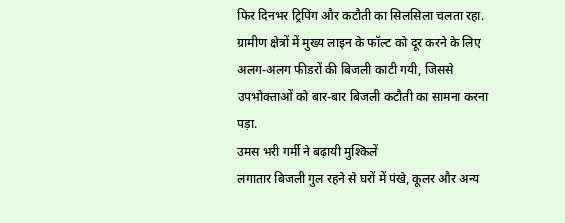फिर दिनभर ट्रिपिंग और कटौती का सिलसिला चलता रहा. ग्रामीण क्षेत्रों में मुख्य लाइन के फॉल्ट को दूर करने के लिए अलग-अलग फीडरों की बिजली काटी गयी, जिससे उपभोक्ताओं को बार-बार बिजली कटौती का सामना करना पड़ा.
उमस भरी गर्मी ने बढ़ायी मुश्किलें
लगातार बिजली गुल रहने से घरों में पंखे, कूलर और अन्य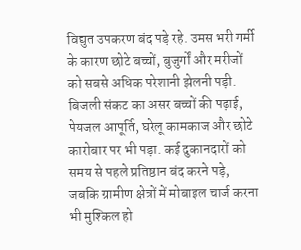विद्युत उपकरण बंद पड़े रहे. उमस भरी गर्मी के कारण छोटे बच्चों, बुजुर्गों और मरीजों को सबसे अधिक परेशानी झेलनी पड़ी. बिजली संकट का असर बच्चों की पढ़ाई, पेयजल आपूर्ति, घरेलू कामकाज और छोटे कारोबार पर भी पड़ा. कई दुकानदारों को समय से पहले प्रतिष्ठान बंद करने पड़े, जबकि ग्रामीण क्षेत्रों में मोबाइल चार्ज करना भी मुश्किल हो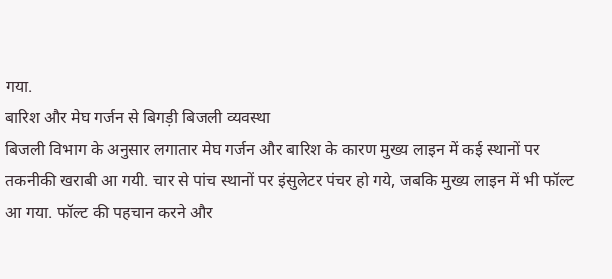गया.
बारिश और मेघ गर्जन से बिगड़ी बिजली व्यवस्था
बिजली विभाग के अनुसार लगातार मेघ गर्जन और बारिश के कारण मुख्य लाइन में कई स्थानों पर तकनीकी खराबी आ गयी. चार से पांच स्थानों पर इंसुलेटर पंचर हो गये, जबकि मुख्य लाइन में भी फॉल्ट आ गया. फॉल्ट की पहचान करने और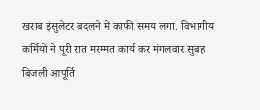खराब इंसुलेटर बदलने में काफी समय लगा. विभागीय कर्मियों ने पूरी रात मरम्मत कार्य कर मंगलवार सुबह बिजली आपूर्ति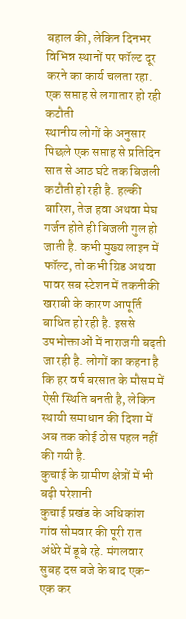बहाल की, लेकिन दिनभर विभिन्न स्थानों पर फॉल्ट दूर करने का कार्य चलता रहा.
एक सप्ताह से लगातार हो रही कटौती
स्थानीय लोगों के अनुसार पिछले एक सप्ताह से प्रतिदिन सात से आठ घंटे तक बिजली कटौती हो रही है. हल्की बारिश, तेज हवा अथवा मेघ गर्जन होते ही बिजली गुल हो जाती है. कभी मुख्य लाइन में फॉल्ट, तो कभी ग्रिड अथवा पावर सब स्टेशन में तकनीकी खराबी के कारण आपूर्ति बाधित हो रही है. इससे उपभोक्ताओं में नाराजगी बढ़ती जा रही है. लोगों का कहना है कि हर वर्ष बरसात के मौसम में ऐसी स्थिति बनती है, लेकिन स्थायी समाधान की दिशा में अब तक कोई ठोस पहल नहीं की गयी है.
कुचाई के ग्रामीण क्षेत्रों में भी बढ़ी परेशानी
कुचाई प्रखंड के अधिकांश गांव सोमवार की पूरी रात अंधेरे में डूबे रहे. मंगलवार सुबह दस बजे के बाद एक-एक कर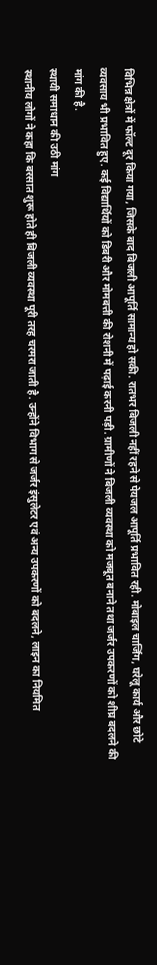विभिन्न क्षेत्रों में फॉल्ट दूर किया गया, जिसके बाद बिजली आपूर्ति सामान्य हो सकी. रातभर बिजली नहीं रहने से पेयजल आपूर्ति प्रभावित रही. मोबाइल चार्जिंग, घरेलू कार्य और छोटे व्यवसाय भी प्रभावित हुए. कई विद्यार्थियों को डिबरी और मोमबत्ती की रोशनी में पढ़ाई करनी पड़ी. ग्रामीणों ने बिजली व्यवस्था को मजबूत बनाने तथा जर्जर उपकरणों को शीघ्र बदलने की मांग की है.
स्थायी समाधान की उठी मांग
स्थानीय लोगों ने कहा कि बरसात शुरू होते ही बिजली व्यवस्था पूरी तरह चरमरा जाती है. उन्होंने विभाग से जर्जर इंसुलेटर एवं अन्य उपकरणों को बदलने, लाइन का नियमित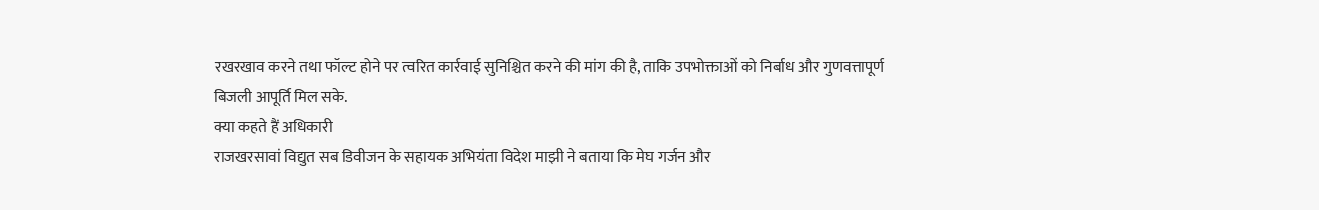रखरखाव करने तथा फॉल्ट होने पर त्वरित कार्रवाई सुनिश्चित करने की मांग की है, ताकि उपभोक्ताओं को निर्बाध और गुणवत्तापूर्ण बिजली आपूर्ति मिल सके.
क्या कहते हैं अधिकारी
राजखरसावां विद्युत सब डिवीजन के सहायक अभियंता विदेश माझी ने बताया कि मेघ गर्जन और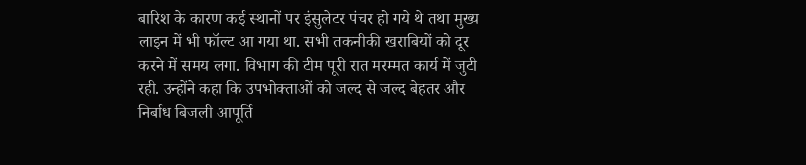बारिश के कारण कई स्थानों पर इंसुलेटर पंचर हो गये थे तथा मुख्य लाइन में भी फॉल्ट आ गया था. सभी तकनीकी खराबियों को दूर करने में समय लगा. विभाग की टीम पूरी रात मरम्मत कार्य में जुटी रही. उन्होंने कहा कि उपभोक्ताओं को जल्द से जल्द बेहतर और निर्बाध बिजली आपूर्ति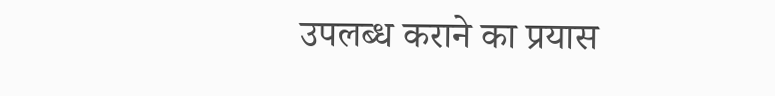उपलब्ध कराने का प्रयास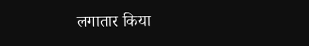लगातार किया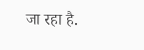जा रहा है.